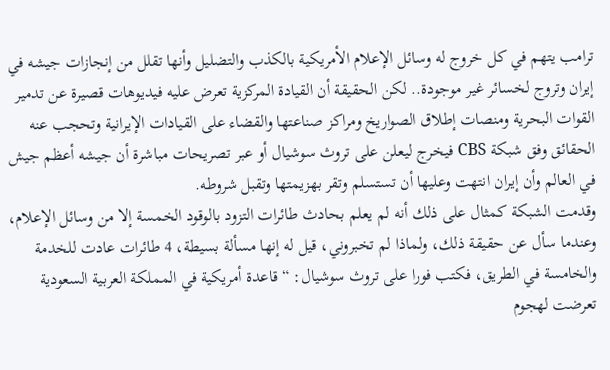ترامب يتهم في كل خروج له وسائل الإعلام الأمريكية بالكذب والتضليل وأنها تقلل من إنجازات جيشه في إيران وتروج لخسائر غير موجودة.. لكن الحقيقة أن القيادة المركزية تعرض عليه فيديوهات قصيرة عن تدمير القوات البحرية ومنصات إطلاق الصواريخ ومراكز صناعتها والقضاء على القيادات الإيرانية وتحجب عنه الحقائق وفق شبكة CBS فيخرج ليعلن على تروث سوشيال أو عبر تصريحات مباشرة أن جيشه أعظم جيش في العالم وأن إيران انتهت وعليها أن تستسلم وتقر بهزيمتها وتقبل شروطه.
وقدمت الشبكة كمثال على ذلك أنه لم يعلم بحادث طائرات التزود بالوقود الخمسة إلا من وسائل الإعلام، وعندما سأل عن حقيقة ذلك، ولماذا لم تخبروني، قيل له إنها مسألة بسيطة، 4 طائرات عادت للخدمة والخامسة في الطريق، فكتب فورا على تروث سوشيال: “قاعدة أمريكية في المملكة العربية السعودية تعرضت لهجوم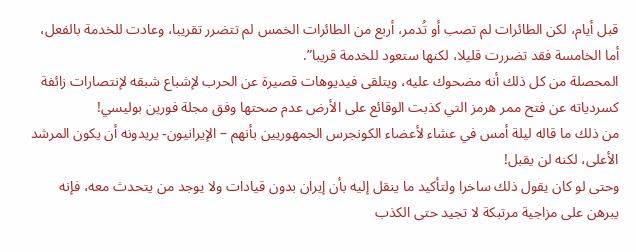قبل أيام، لكن الطائرات لم تصب أو تُدمر، أربع من الطائرات الخمس لم تتضرر تقريبا، وعادت للخدمة بالفعل، أما الخامسة فقد تضررت قليلا، لكنها ستعود للخدمة قريبا”.
المحصلة من كل ذلك أنه مضحوك عليه، ويتلقى فيديوهات قصيرة عن الحرب لإشباع شبقه لإنتصارات زائفة كسردياته عن فتح ممر هرمز التي كذبت الوقائع على الأرض عدم صحتها وفق مجلة فورين بوليسي!
من ذلك ما قاله ليلة أمس في عشاء لأعضاء الكونجرس الجمهوريين بأنهم – الإيرانيون- يريدونه أن يكون المرشد الأعلى، لكنه لن يقبل!
وحتى لو كان يقول ذلك ساخرا ولتأكيد ما ينقل إليه بأن إيران بدون قيادات ولا يوجد من يتحدث معه، فإنه يبرهن على مزاجية مرتبكة لا تجيد حتى الكذب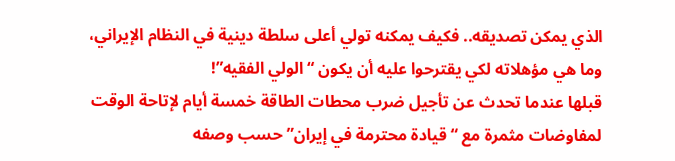الذي يمكن تصديقه.. فكيف يمكنه تولي أعلى سلطة دينية في النظام الإيراني، وما هي مؤهلاته لكي يقترحوا عليه أن يكون “الولي الفقيه”!
قبلها عندما تحدث عن تأجيل ضرب محطات الطاقة خمسة أيام لإتاحة الوقت لمفاوضات مثمرة مع “قيادة محترمة في إيران” حسب وصفه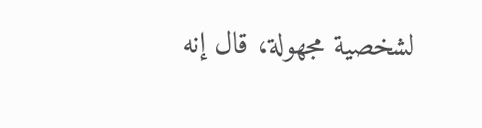لشخصية مجهولة، قال إنه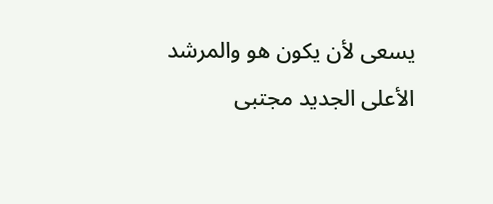يسعى لأن يكون هو والمرشد الأعلى الجديد مجتبى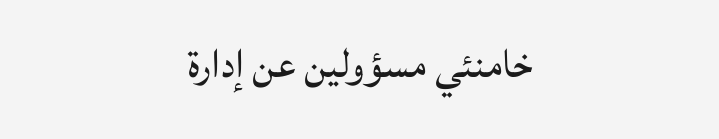خامنئي مسؤولين عن إدارة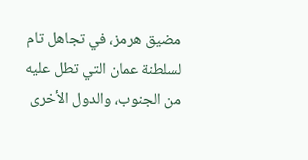مضيق هرمز، في تجاهل تام لسلطنة عمان التي تطل عليه من الجنوب، والدول الأخرى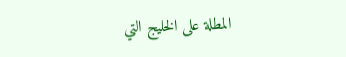المطلة على الخليج التي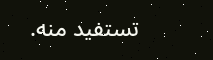تستفيد منه.